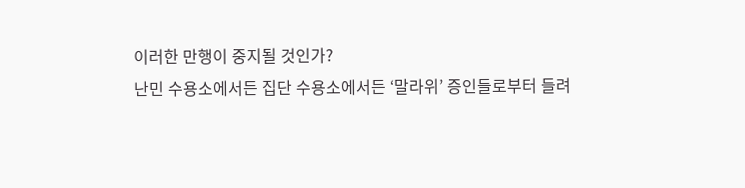이러한 만행이 중지될 것인가?
난민 수용소에서든 집단 수용소에서든 ‘말라위’ 증인들로부터 들려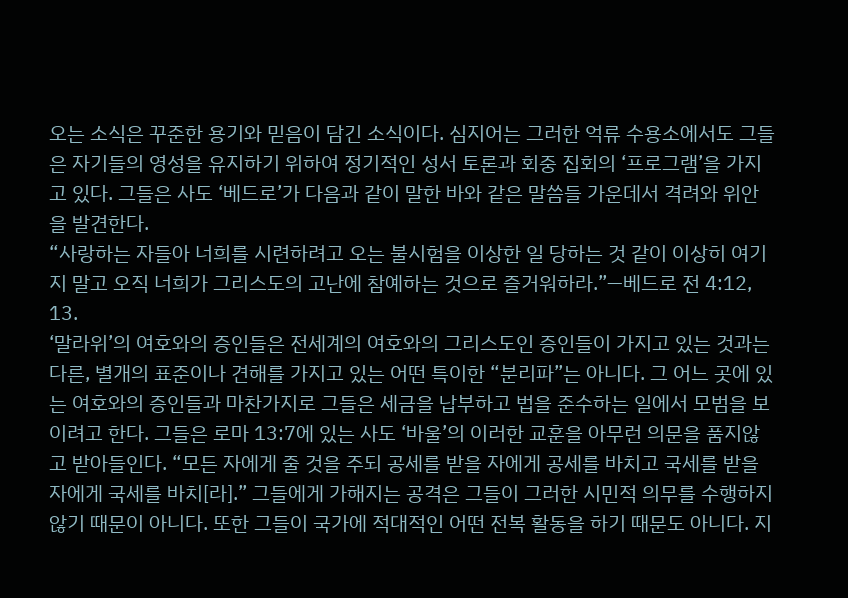오는 소식은 꾸준한 용기와 믿음이 담긴 소식이다. 심지어는 그러한 억류 수용소에서도 그들은 자기들의 영성을 유지하기 위하여 정기적인 성서 토론과 회중 집회의 ‘프로그램’을 가지고 있다. 그들은 사도 ‘베드로’가 다음과 같이 말한 바와 같은 말씀들 가운데서 격려와 위안을 발견한다.
“사랑하는 자들아 너희를 시련하려고 오는 불시험을 이상한 일 당하는 것 같이 이상히 여기지 말고 오직 너희가 그리스도의 고난에 참예하는 것으로 즐거워하라.”—베드로 전 4:12, 13.
‘말라위’의 여호와의 증인들은 전세계의 여호와의 그리스도인 증인들이 가지고 있는 것과는 다른, 별개의 표준이나 견해를 가지고 있는 어떤 특이한 “분리파”는 아니다. 그 어느 곳에 있는 여호와의 증인들과 마찬가지로 그들은 세금을 납부하고 법을 준수하는 일에서 모범을 보이려고 한다. 그들은 로마 13:7에 있는 사도 ‘바울’의 이러한 교훈을 아무런 의문을 품지않고 받아들인다. “모든 자에게 줄 것을 주되 공세를 받을 자에게 공세를 바치고 국세를 받을 자에게 국세를 바치[라].” 그들에게 가해지는 공격은 그들이 그러한 시민적 의무를 수행하지 않기 때문이 아니다. 또한 그들이 국가에 적대적인 어떤 전복 활동을 하기 때문도 아니다. 지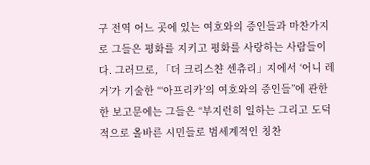구 전역 어느 곳에 있는 여호와의 증인들과 마찬가지로 그들은 평화를 지키고 평화를 사랑하는 사람들이다. 그러므로, 「더 크리스챤 센츄리」지에서 ‘어니 레거’가 기술한 “‘아프리카’의 여호와의 증인들”에 관한 한 보고문에는 그들은 “부지런히 일하는 그리고 도덕적으로 올바른 시민들로 범세계적인 칭찬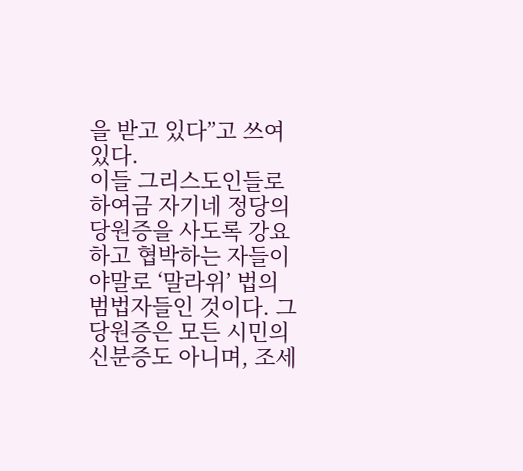을 받고 있다”고 쓰여 있다.
이들 그리스도인들로 하여금 자기네 정당의 당원증을 사도록 강요하고 협박하는 자들이야말로 ‘말라위’ 법의 범법자들인 것이다. 그 당원증은 모든 시민의 신분증도 아니며, 조세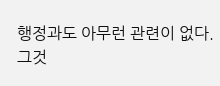행정과도 아무런 관련이 없다. 그것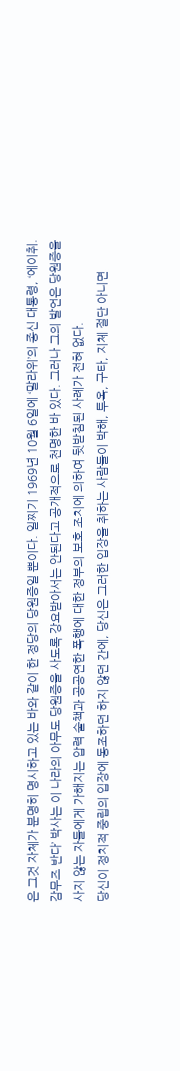은 그것 자체가 분명히 명시하고 있는 바와 같이 한 정당의 당원증일 뿐이다. 일찌기 1969년 10월 6일에 ‘말라위’의 종신 대통령, ‘에이취. 감무즈 반다’ 박사는 이 나라의 아무도 당원증을 사도록 강요받아서는 안된다고 공개적으로 천명한 바 있다. 그러나 그의 발언은 당원증을 사지 않는 자들에게 가해지는 압력 술책과 공공연한 폭행에 대한 정부의 보호 조치에 의하여 뒷받침된 사례가 전혀 없다.
당신이 정치적 중립의 입장에 동조하던 하지 않던 간에, 당신은 그러한 입장을 취하는 사람들이 박해, 투옥, 구타, 지체 절단 아니면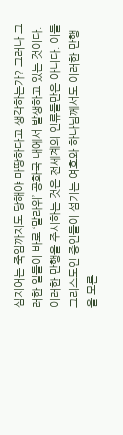심지어는 죽임까지도 당해야 마땅하다고 생각하는가? 그러나 그러한 일들이 바로 ‘말라위’ 공화국 내에서 발생하고 있는 것이다.
이러한 만행을 주시하는 것은 전세계의 인류들만은 아니다. 이들 그리스도인 증인들이 섬기는 여호와 하나님께서도 이러한 만행을 모른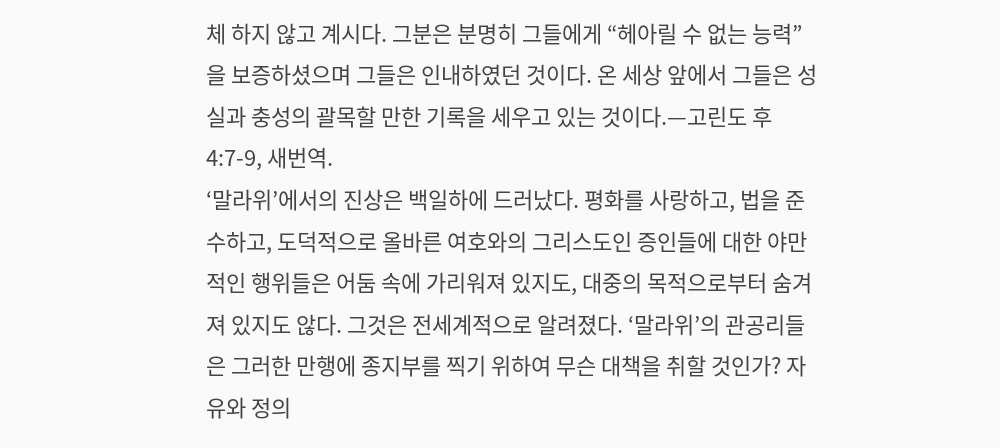체 하지 않고 계시다. 그분은 분명히 그들에게 “헤아릴 수 없는 능력”을 보증하셨으며 그들은 인내하였던 것이다. 온 세상 앞에서 그들은 성실과 충성의 괄목할 만한 기록을 세우고 있는 것이다.—고린도 후 4:7-9, 새번역.
‘말라위’에서의 진상은 백일하에 드러났다. 평화를 사랑하고, 법을 준수하고, 도덕적으로 올바른 여호와의 그리스도인 증인들에 대한 야만적인 행위들은 어둠 속에 가리워져 있지도, 대중의 목적으로부터 숨겨져 있지도 않다. 그것은 전세계적으로 알려졌다. ‘말라위’의 관공리들은 그러한 만행에 종지부를 찍기 위하여 무슨 대책을 취할 것인가? 자유와 정의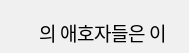의 애호자들은 이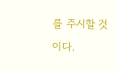를 주시할 것이다.